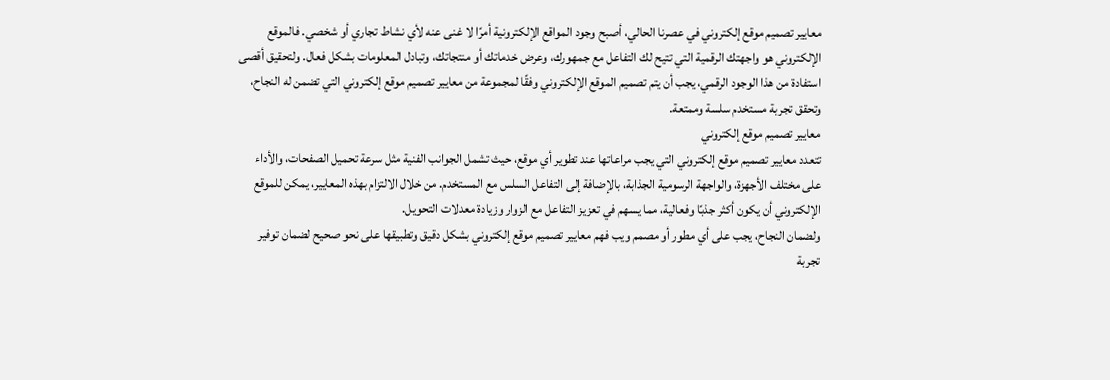معايير تصميم موقع إلكتروني في عصرنا الحالي، أصبح وجود المواقع الإلكترونية أمرًا لا غنى عنه لأي نشاط تجاري أو شخصي. فالموقع الإلكتروني هو واجهتك الرقمية التي تتيح لك التفاعل مع جمهورك، وعرض خدماتك أو منتجاتك، وتبادل المعلومات بشكل فعال. ولتحقيق أقصى استفادة من هذا الوجود الرقمي، يجب أن يتم تصميم الموقع الإلكتروني وفقًا لمجموعة من معايير تصميم موقع إلكتروني التي تضمن له النجاح، وتحقق تجربة مستخدم سلسة وممتعة.
معايير تصميم موقع إلكتروني
تتعدد معايير تصميم موقع إلكتروني التي يجب مراعاتها عند تطوير أي موقع، حيث تشمل الجوانب الفنية مثل سرعة تحميل الصفحات، والأداء على مختلف الأجهزة، والواجهة الرسومية الجذابة، بالإضافة إلى التفاعل السلس مع المستخدم. من خلال الالتزام بهذه المعايير، يمكن للموقع الإلكتروني أن يكون أكثر جذبًا وفعالية، مما يسهم في تعزيز التفاعل مع الزوار وزيادة معدلات التحويل.
ولضمان النجاح، يجب على أي مطور أو مصمم ويب فهم معايير تصميم موقع إلكتروني بشكل دقيق وتطبيقها على نحو صحيح لضمان توفير تجربة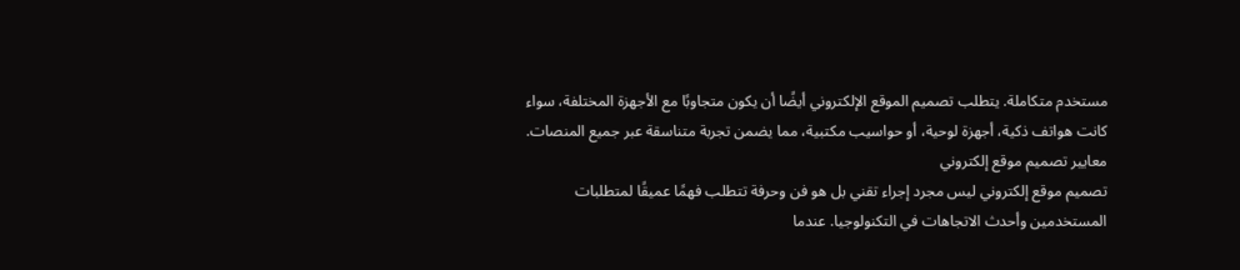مستخدم متكاملة. يتطلب تصميم الموقع الإلكتروني أيضًا أن يكون متجاوبًا مع الأجهزة المختلفة، سواء كانت هواتف ذكية، أجهزة لوحية، أو حواسيب مكتبية، مما يضمن تجربة متناسقة عبر جميع المنصات.
معايير تصميم موقع إلكتروني
تصميم موقع إلكتروني ليس مجرد إجراء تقني بل هو فن وحرفة تتطلب فهمًا عميقًا لمتطلبات المستخدمين وأحدث الاتجاهات في التكنولوجيا. عندما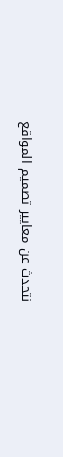نتحدث عن معايير تصميم المواقع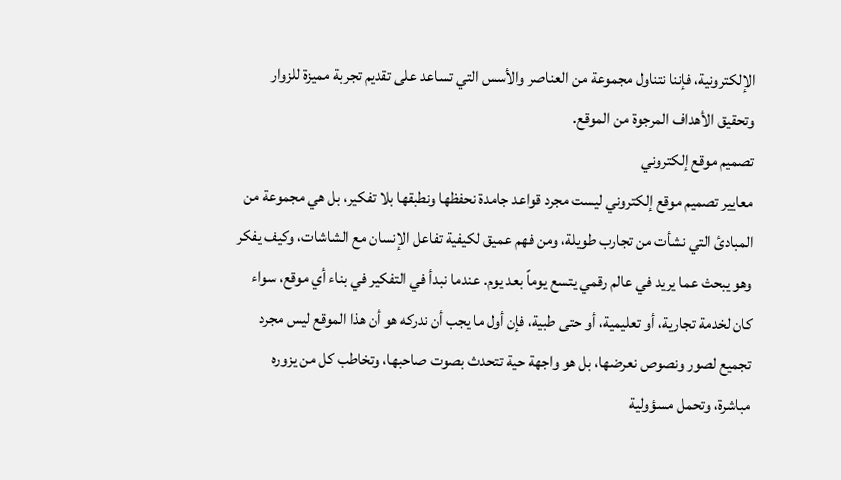الإلكترونية، فإننا نتناول مجموعة من العناصر والأسس التي تساعد على تقديم تجربة مميزة للزوار وتحقيق الأهداف المرجوة من الموقع.
تصميم موقع إلكتروني
معايير تصميم موقع إلكتروني ليست مجرد قواعد جامدة نحفظها ونطبقها بلا تفكير، بل هي مجموعة من المبادئ التي نشأت من تجارب طويلة، ومن فهم عميق لكيفية تفاعل الإنسان مع الشاشات، وكيف يفكر وهو يبحث عما يريد في عالم رقمي يتسع يوماً بعد يوم. عندما نبدأ في التفكير في بناء أي موقع، سواء كان لخدمة تجارية، أو تعليمية، أو حتى طبية، فإن أول ما يجب أن ندركه هو أن هذا الموقع ليس مجرد تجميع لصور ونصوص نعرضها، بل هو واجهة حية تتحدث بصوت صاحبها، وتخاطب كل من يزوره مباشرة، وتحمل مسؤولية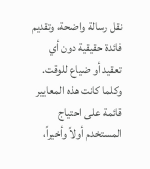نقل رسالة واضحة، وتقديم فائدة حقيقية دون أي تعقيد أو ضياع للوقت.
وكلما كانت هذه المعايير قائمة على احتياج المستخدم أولاً وأخيراً،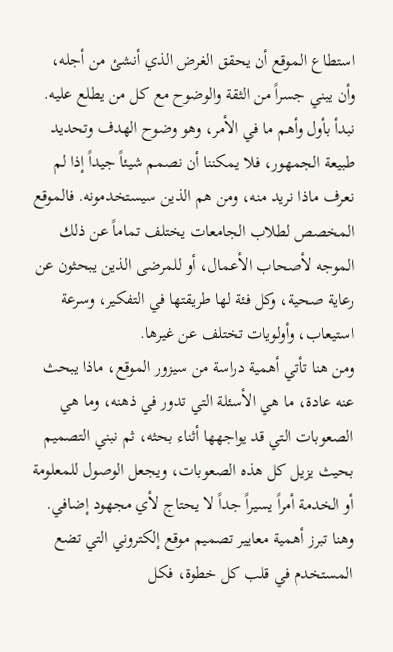استطاع الموقع أن يحقق الغرض الذي أنشئ من أجله، وأن يبني جسراً من الثقة والوضوح مع كل من يطلع عليه.
نبدأ بأول وأهم ما في الأمر، وهو وضوح الهدف وتحديد طبيعة الجمهور، فلا يمكننا أن نصمم شيئاً جيداً إذا لم نعرف ماذا نريد منه، ومن هم الذين سيستخدمونه. فالموقع المخصص لطلاب الجامعات يختلف تماماً عن ذلك الموجه لأصحاب الأعمال، أو للمرضى الذين يبحثون عن رعاية صحية، وكل فئة لها طريقتها في التفكير، وسرعة استيعاب، وأولويات تختلف عن غيرها.
ومن هنا تأتي أهمية دراسة من سيزور الموقع، ماذا يبحث عنه عادة، ما هي الأسئلة التي تدور في ذهنه، وما هي الصعوبات التي قد يواجهها أثناء بحثه، ثم نبني التصميم بحيث يزيل كل هذه الصعوبات، ويجعل الوصول للمعلومة أو الخدمة أمراً يسيراً جداً لا يحتاج لأي مجهود إضافي. وهنا تبرز أهمية معايير تصميم موقع إلكتروني التي تضع المستخدم في قلب كل خطوة، فكل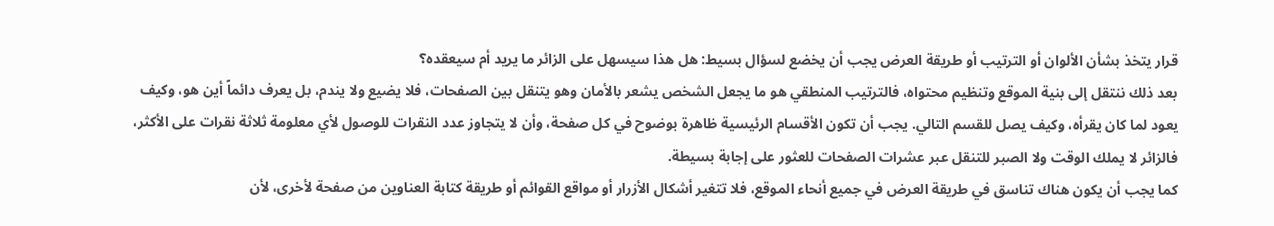قرار يتخذ بشأن الألوان أو الترتيب أو طريقة العرض يجب أن يخضع لسؤال بسيط: هل هذا سيسهل على الزائر ما يريد أم سيعقده؟
بعد ذلك ننتقل إلى بنية الموقع وتنظيم محتواه، فالترتيب المنطقي هو ما يجعل الشخص يشعر بالأمان وهو يتنقل بين الصفحات، فلا يضيع ولا يندم، بل يعرف دائماً أين هو، وكيف يعود لما كان يقرأه، وكيف يصل للقسم التالي. يجب أن تكون الأقسام الرئيسية ظاهرة بوضوح في كل صفحة، وأن لا يتجاوز عدد النقرات للوصول لأي معلومة ثلاثة نقرات على الأكثر، فالزائر لا يملك الوقت ولا الصبر للتنقل عبر عشرات الصفحات للعثور على إجابة بسيطة.
كما يجب أن يكون هناك تناسق في طريقة العرض في جميع أنحاء الموقع، فلا تتغير أشكال الأزرار أو مواقع القوائم أو طريقة كتابة العناوين من صفحة لأخرى، لأن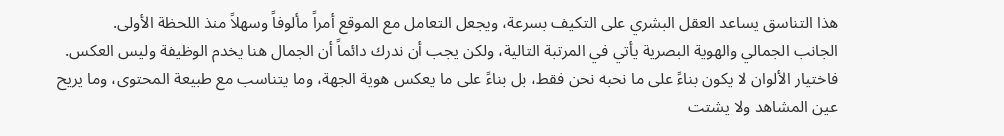هذا التناسق يساعد العقل البشري على التكيف بسرعة، ويجعل التعامل مع الموقع أمراً مألوفاً وسهلاً منذ اللحظة الأولى.
الجانب الجمالي والهوية البصرية يأتي في المرتبة التالية، ولكن يجب أن ندرك دائماً أن الجمال هنا يخدم الوظيفة وليس العكس. فاختيار الألوان لا يكون بناءً على ما نحبه نحن فقط، بل بناءً على ما يعكس هوية الجهة، وما يتناسب مع طبيعة المحتوى، وما يريح عين المشاهد ولا يشتت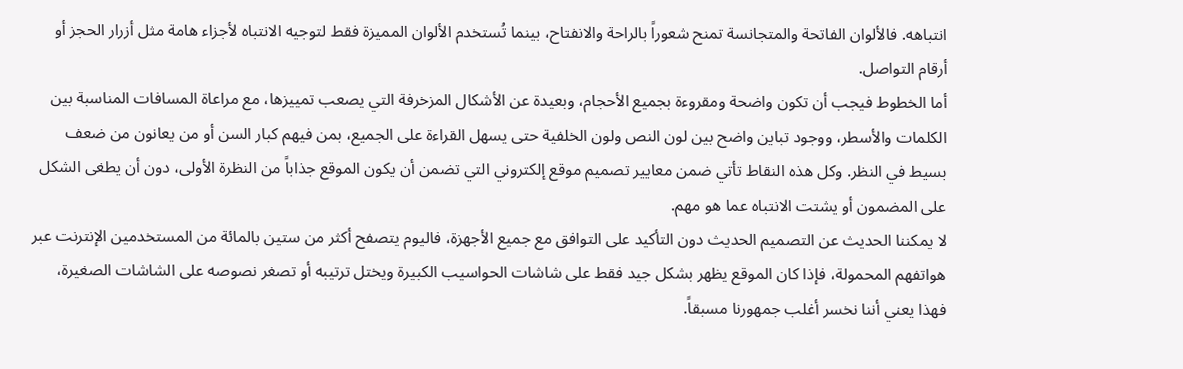انتباهه. فالألوان الفاتحة والمتجانسة تمنح شعوراً بالراحة والانفتاح، بينما تُستخدم الألوان المميزة فقط لتوجيه الانتباه لأجزاء هامة مثل أزرار الحجز أو أرقام التواصل.
أما الخطوط فيجب أن تكون واضحة ومقروءة بجميع الأحجام، وبعيدة عن الأشكال المزخرفة التي يصعب تمييزها، مع مراعاة المسافات المناسبة بين الكلمات والأسطر، ووجود تباين واضح بين لون النص ولون الخلفية حتى يسهل القراءة على الجميع، بمن فيهم كبار السن أو من يعانون من ضعف بسيط في النظر. وكل هذه النقاط تأتي ضمن معايير تصميم موقع إلكتروني التي تضمن أن يكون الموقع جذاباً من النظرة الأولى، دون أن يطغى الشكل على المضمون أو يشتت الانتباه عما هو مهم.
لا يمكننا الحديث عن التصميم الحديث دون التأكيد على التوافق مع جميع الأجهزة، فاليوم يتصفح أكثر من ستين بالمائة من المستخدمين الإنترنت عبر هواتفهم المحمولة، فإذا كان الموقع يظهر بشكل جيد فقط على شاشات الحواسيب الكبيرة ويختل ترتيبه أو تصغر نصوصه على الشاشات الصغيرة، فهذا يعني أننا نخسر أغلب جمهورنا مسبقاً.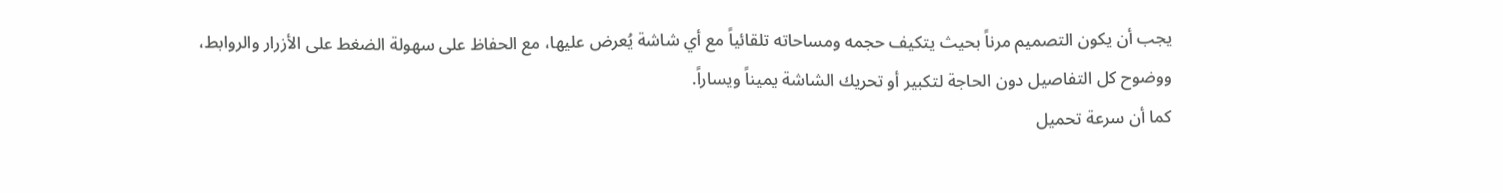يجب أن يكون التصميم مرناً بحيث يتكيف حجمه ومساحاته تلقائياً مع أي شاشة يُعرض عليها، مع الحفاظ على سهولة الضغط على الأزرار والروابط، ووضوح كل التفاصيل دون الحاجة لتكبير أو تحريك الشاشة يميناً ويساراً.
كما أن سرعة تحميل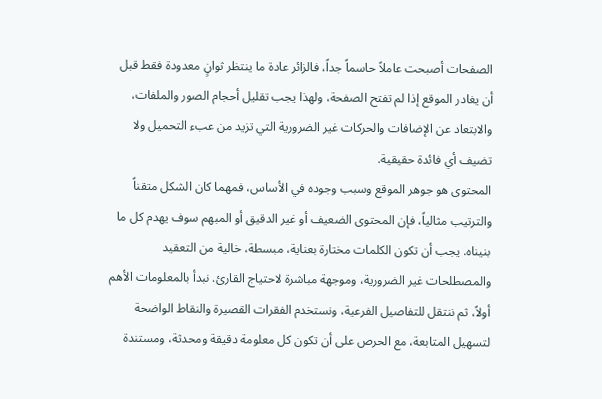الصفحات أصبحت عاملاً حاسماً جداً، فالزائر عادة ما ينتظر ثوانٍ معدودة فقط قبل أن يغادر الموقع إذا لم تفتح الصفحة، ولهذا يجب تقليل أحجام الصور والملفات، والابتعاد عن الإضافات والحركات غير الضرورية التي تزيد من عبء التحميل ولا تضيف أي فائدة حقيقية.
المحتوى هو جوهر الموقع وسبب وجوده في الأساس، فمهما كان الشكل متقناً والترتيب مثالياً، فإن المحتوى الضعيف أو غير الدقيق أو المبهم سوف يهدم كل ما بنيناه. يجب أن تكون الكلمات مختارة بعناية، مبسطة، خالية من التعقيد والمصطلحات غير الضرورية، وموجهة مباشرة لاحتياج القارئ. نبدأ بالمعلومات الأهم أولاً، ثم ننتقل للتفاصيل الفرعية، ونستخدم الفقرات القصيرة والنقاط الواضحة لتسهيل المتابعة، مع الحرص على أن تكون كل معلومة دقيقة ومحدثة، ومستندة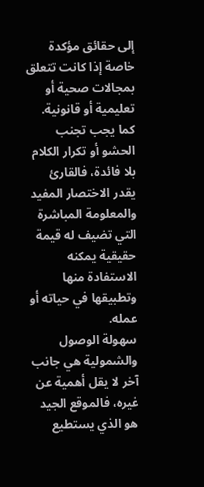إلى حقائق مؤكدة خاصة إذا كانت تتعلق بمجالات صحية أو تعليمية أو قانونية. كما يجب تجنب الحشو أو تكرار الكلام بلا فائدة، فالقارئ يقدر الاختصار المفيد والمعلومة المباشرة التي تضيف له قيمة حقيقية يمكنه الاستفادة منها وتطبيقها في حياته أو عمله.
سهولة الوصول والشمولية هي جانب آخر لا يقل أهمية عن غيره، فالموقع الجيد هو الذي يستطيع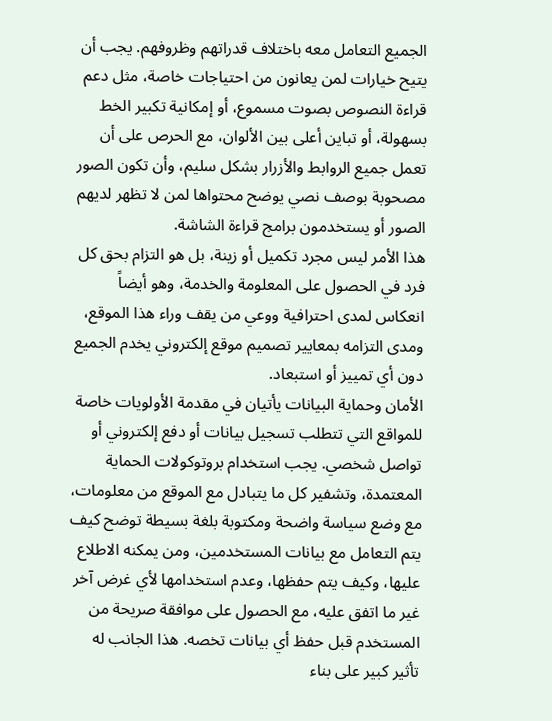الجميع التعامل معه باختلاف قدراتهم وظروفهم. يجب أن يتيح خيارات لمن يعانون من احتياجات خاصة، مثل دعم قراءة النصوص بصوت مسموع، أو إمكانية تكبير الخط بسهولة، أو تباين أعلى بين الألوان، مع الحرص على أن تعمل جميع الروابط والأزرار بشكل سليم، وأن تكون الصور مصحوبة بوصف نصي يوضح محتواها لمن لا تظهر لديهم الصور أو يستخدمون برامج قراءة الشاشة.
هذا الأمر ليس مجرد تكميل أو زينة، بل هو التزام بحق كل فرد في الحصول على المعلومة والخدمة، وهو أيضاً انعكاس لمدى احترافية ووعي من يقف وراء هذا الموقع، ومدى التزامه بمعايير تصميم موقع إلكتروني يخدم الجميع دون أي تمييز أو استبعاد.
الأمان وحماية البيانات يأتيان في مقدمة الأولويات خاصة للمواقع التي تتطلب تسجيل بيانات أو دفع إلكتروني أو تواصل شخصي. يجب استخدام بروتوكولات الحماية المعتمدة، وتشفير كل ما يتبادل مع الموقع من معلومات، مع وضع سياسة واضحة ومكتوبة بلغة بسيطة توضح كيف يتم التعامل مع بيانات المستخدمين، ومن يمكنه الاطلاع عليها، وكيف يتم حفظها، وعدم استخدامها لأي غرض آخر غير ما اتفق عليه، مع الحصول على موافقة صريحة من المستخدم قبل حفظ أي بيانات تخصه. هذا الجانب له تأثير كبير على بناء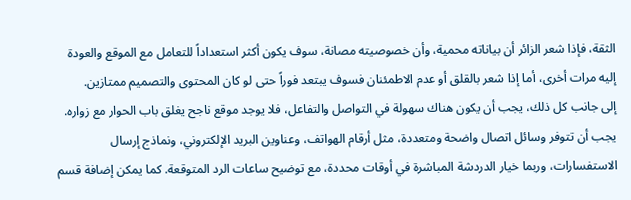الثقة، فإذا شعر الزائر أن بياناته محمية، وأن خصوصيته مصانة، سوف يكون أكثر استعداداً للتعامل مع الموقع والعودة إليه مرات أخرى، أما إذا شعر بالقلق أو عدم الاطمئنان فسوف يبتعد فوراً حتى لو كان المحتوى والتصميم ممتازين.
إلى جانب كل ذلك، يجب أن يكون هناك سهولة في التواصل والتفاعل، فلا يوجد موقع ناجح يغلق باب الحوار مع زواره. يجب أن تتوفر وسائل اتصال واضحة ومتعددة، مثل أرقام الهواتف، وعناوين البريد الإلكتروني، ونماذج إرسال الاستفسارات، وربما خيار الدردشة المباشرة في أوقات محددة، مع توضيح ساعات الرد المتوقعة. كما يمكن إضافة قسم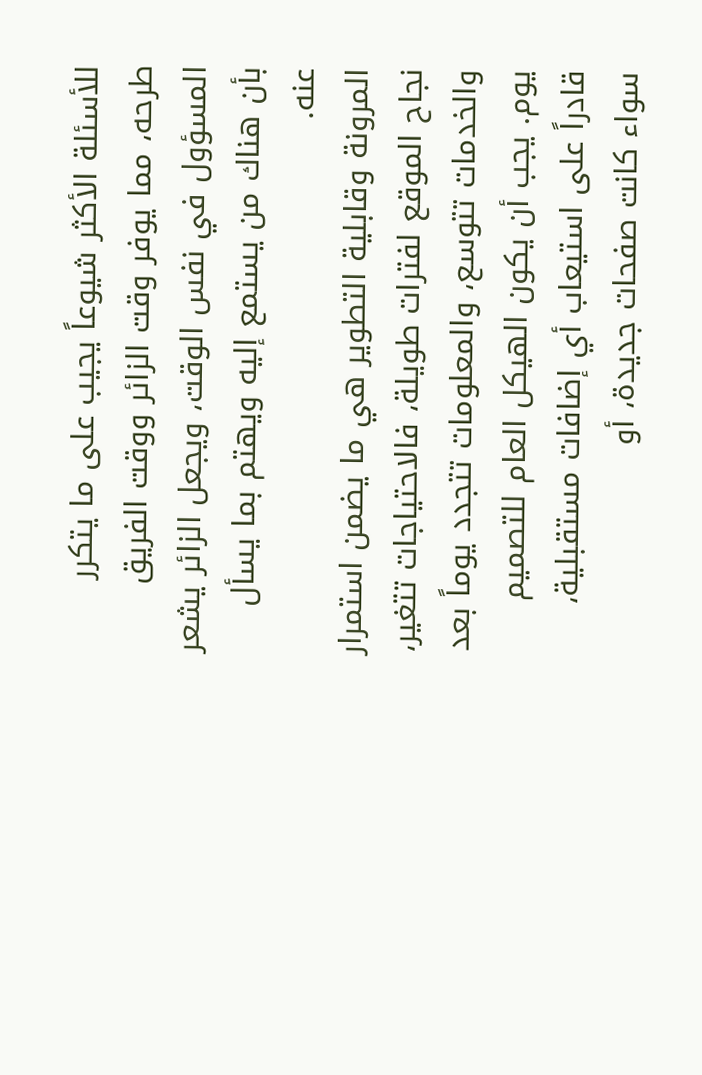للأسئلة الأكثر شيوعاً يجيب على ما يتكرر طرحه، مما يوفر وقت الزائر ووقت الفريق المسؤول في نفس الوقت، ويجعل الزائر يشعر بأن هناك من يستمع إليه ويهتم بما يسأل عنه.
المرونة وقابلية التطوير هي ما يضمن استمرار نجاح الموقع لفترات طويلة، فالاحتياجات تتغير، والخدمات تتوسع، والمعلومات تتجدد يوماً بعد يوم. يجب أن يكون الهيكل العام للتصميم قادراً على استيعاب أي إضافات مستقبلية، سواء كانت صفحات جديدة، أو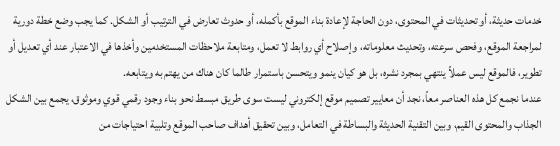خدمات حديثة، أو تحديثات في المحتوى، دون الحاجة لإعادة بناء الموقع بأكمله، أو حدوث تعارض في الترتيب أو الشكل. كما يجب وضع خطة دورية لمراجعة الموقع، وفحص سرعته، وتحديث معلوماته، وإصلاح أي روابط لا تعمل، ومتابعة ملاحظات المستخدمين وأخذها في الاعتبار عند أي تعديل أو تطوير، فالموقع ليس عملاً ينتهي بمجرد نشره، بل هو كيان ينمو ويتحسن باستمرار طالما كان هناك من يهتم به ويتابعه.
عندما نجمع كل هذه العناصر معاً، نجد أن معايير تصميم موقع إلكتروني ليست سوى طريق مبسط نحو بناء وجود رقمي قوي وموثوق، يجمع بين الشكل الجذاب والمحتوى القيم، وبين التقنية الحديثة والبساطة في التعامل، وبين تحقيق أهداف صاحب الموقع وتلبية احتياجات من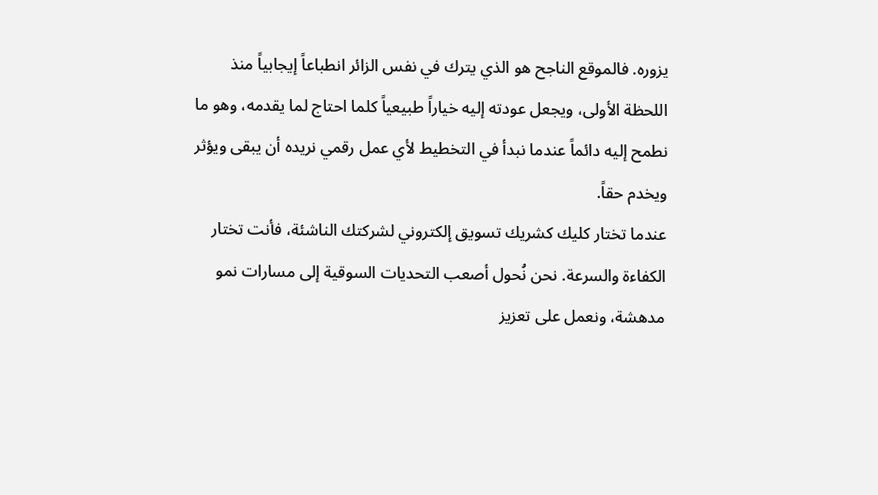يزوره. فالموقع الناجح هو الذي يترك في نفس الزائر انطباعاً إيجابياً منذ اللحظة الأولى، ويجعل عودته إليه خياراً طبيعياً كلما احتاج لما يقدمه، وهو ما نطمح إليه دائماً عندما نبدأ في التخطيط لأي عمل رقمي نريده أن يبقى ويؤثر ويخدم حقاً.
عندما تختار كليك كشريك تسويق إلكتروني لشركتك الناشئة، فأنت تختار الكفاءة والسرعة. نحن نُحول أصعب التحديات السوقية إلى مسارات نمو مدهشة، ونعمل على تعزيز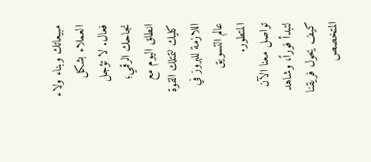مبيعاتك وبناء ولاء العملاء بشكل فعال. لا تؤجل نجاحك الرقمي؛ انطلق اليوم مع كليك لتمتلك القوة اللازمة للبروز في عالم التسويق المتطور.
تواصل معنا الآن لتبدأ فوراً، وشاهد كيف يحول فريقنا المتخصص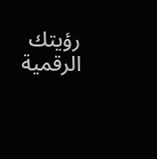رؤيتك الرقمية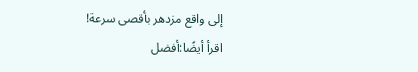إلى واقع مزدهر بأقصى سرعة!
اقرأ أيضًا:أفضل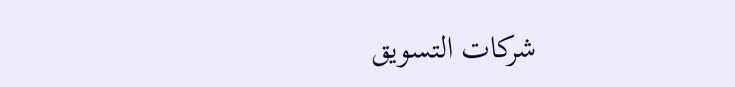شركات التسويق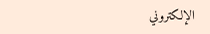الإلكتروني